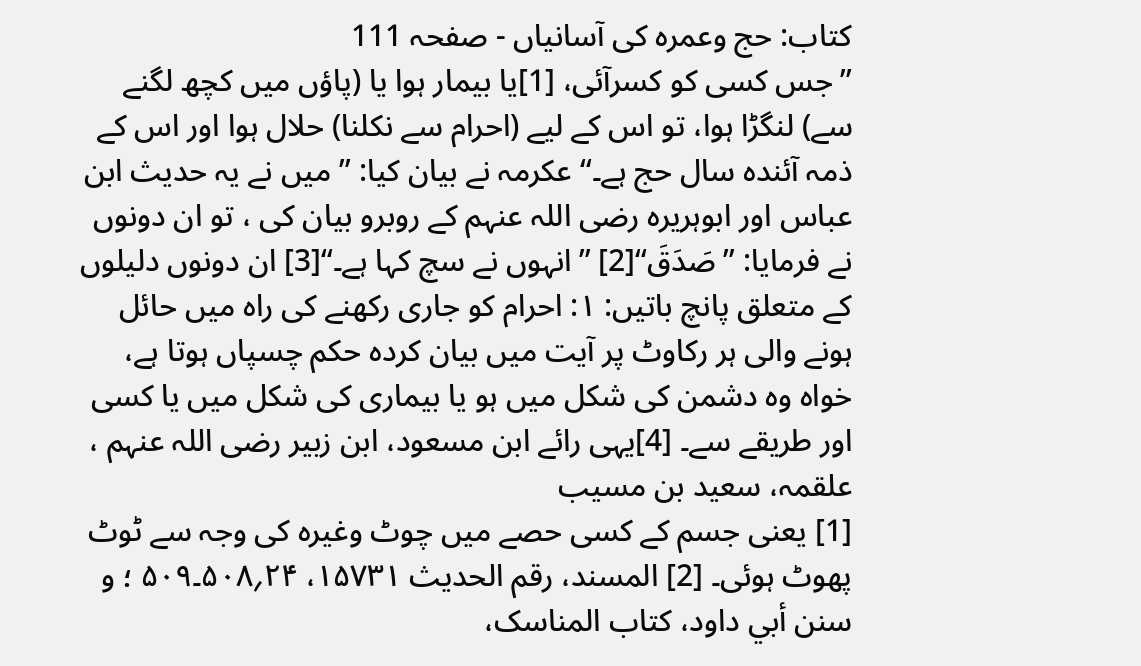کتاب: حج وعمرہ کی آسانیاں - صفحہ 111
’’جس کسی کو کسرآئی، [1]یا بیمار ہوا یا (پاؤں میں کچھ لگنے سے) لنگڑا ہوا، تو اس کے لیے (احرام سے نکلنا) حلال ہوا اور اس کے ذمہ آئندہ سال حج ہے۔‘‘ عکرمہ نے بیان کیا: ’’ میں نے یہ حدیث ابن عباس اور ابوہریرہ رضی اللہ عنہم کے روبرو بیان کی ، تو ان دونوں نے فرمایا: ’’ صَدَقَ‘‘[2] ’’انہوں نے سچ کہا ہے۔‘‘[3] ان دونوں دلیلوں کے متعلق پانچ باتیں: ۱: احرام کو جاری رکھنے کی راہ میں حائل ہونے والی ہر رکاوٹ پر آیت میں بیان کردہ حکم چسپاں ہوتا ہے، خواہ وہ دشمن کی شکل میں ہو یا بیماری کی شکل میں یا کسی اور طریقے سے۔ [4]یہی رائے ابن مسعود، ابن زبیر رضی اللہ عنہم ، علقمہ، سعید بن مسیب
[1] یعنی جسم کے کسی حصے میں چوٹ وغیرہ کی وجہ سے ٹوٹ پھوٹ ہوئی۔ [2] المسند، رقم الحدیث ۱۵۷۳۱، ۲۴؍۵۰۸۔۵۰۹ ؛ و سنن أبي داود، کتاب المناسک،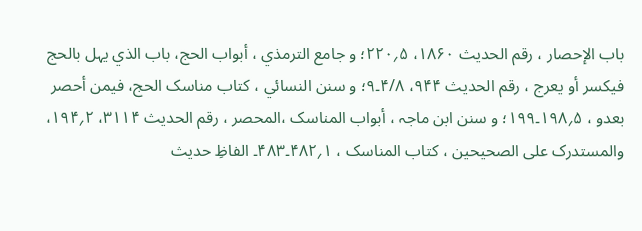باب الإحصار ، رقم الحدیث ۱۸۶۰، ۵؍۲۲۰؛ و جامع الترمذي ، أبواب الحج، باب الذي یہل بالحج فیکسر أو یعرج ، رقم الحدیث ۹۴۴، ۴/۸۔۹؛ و سنن النسائي ، کتاب مناسک الحج، فیمن أحصر بعدو ، ۵؍۱۹۸۔۱۹۹؛ و سنن ابن ماجہ ، أبواب المناسک ،المحصر ، رقم الحدیث ۳۱۱۴، ۲؍۱۹۴، والمستدرک علی الصحیحین ، کتاب المناسک ، ۱؍۴۸۲۔۴۸۳۔ الفاظِ حدیث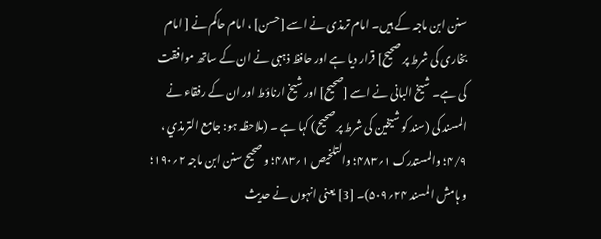سنن ابن ماجہ کے ہیں۔ امام ترمذی نے اسے [حسن] ، امام حاکم نے [ امام بخاری کی شرط پر صحیح] قرار دیا ہے اور حافظ ذہبی نے ان کے ساتھ موافقت کی ہے۔ شیخ البانی نے اسے [صحیح] اور شیخ ارناؤط اور ان کے رفقاء نے المسند کی (سند کو شیخین کی شرط پر صحیح) کہا ہے ۔ (ملاحظہ ہو: جامع الترمذي ، ۴/۹؛ والمستدرک ۱؍۴۸۳؛ والتلخیص ۱؍۴۸۳؛ و صحیح سنن ابن ماجہ ۲؍۱۹۰؛ و ہامش المسند ۲۴؍۵۰۹)۔ [3] یعنی انہوں نے حدیث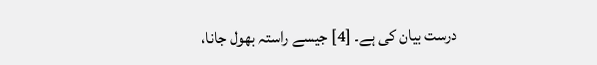درست بیان کی ہے۔ [4] جیسے راستہ بھول جانا،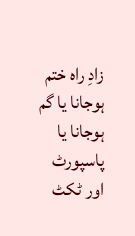زادِ راہ ختم ہوجانا یا گم ہوجانا یا پاسپورٹ اور ٹکٹ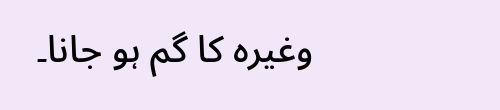وغیرہ کا گم ہو جانا۔